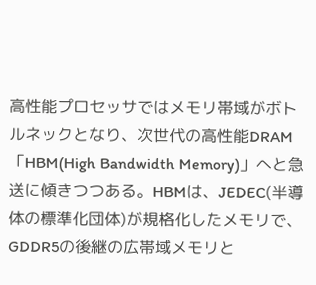高性能プロセッサではメモリ帯域がボトルネックとなり、次世代の高性能DRAM「HBM(High Bandwidth Memory)」へと急送に傾きつつある。HBMは、JEDEC(半導体の標準化団体)が規格化したメモリで、GDDR5の後継の広帯域メモリと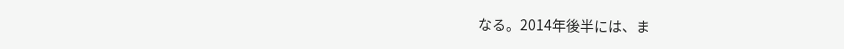なる。2014年後半には、ま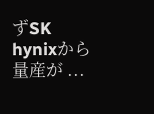ずSK hynixから量産が ...